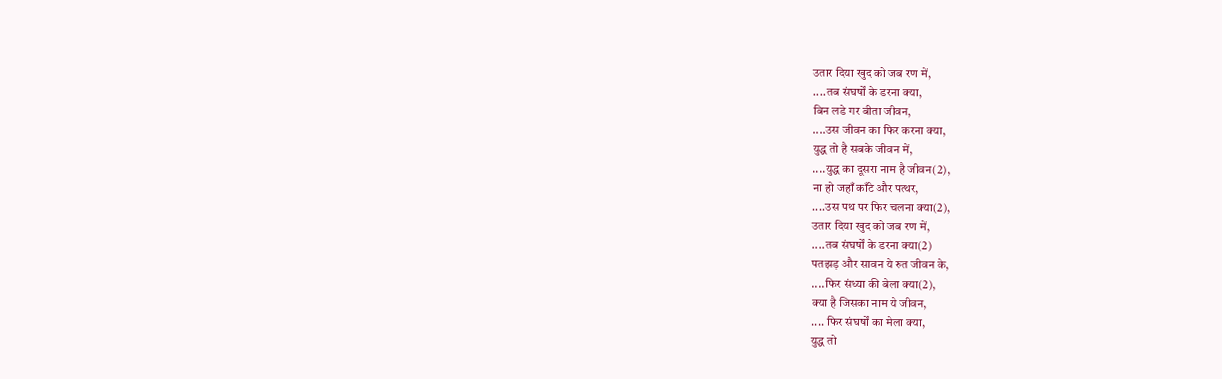उतार दिया खुद को जब रण में,
....तब संघर्षों के डरना क्या,
बिन लडे गर बीता जीवन,
....उस जीवन का फिर करना क्या,
युद्ध तो है सबके जीवन में,
....युद्ध का दूसरा नाम है जीवन(2),
ना हो जहाँ काँटे और पत्थर,
....उस पथ पर फिर चलना क्या(2),
उतार दिया खुद को जब रण में,
....तब संघर्षों के डरना क्या(2)
पतझड़ और सावन ये रुत जीवन के,
....फिर संध्या की बेला क्या(2),
क्या है जिसका नाम ये जीवन,
.... फिर संघर्षों का मेला क्या,
युद्ध तो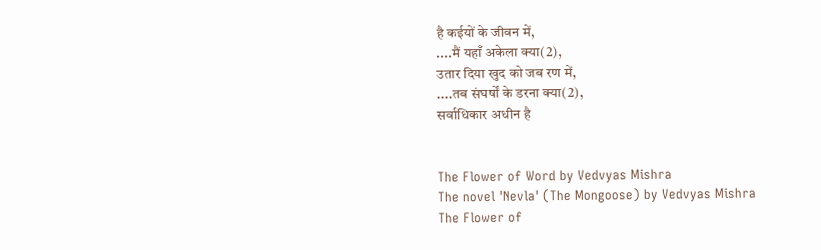है कईयों के जीवन में,
....मैं यहाँ अकेला क्या(2),
उतार दिया खुद को जब रण में,
....तब संघर्षों के डरना क्या(2),
सर्वाधिकार अधीन है


The Flower of Word by Vedvyas Mishra
The novel 'Nevla' (The Mongoose) by Vedvyas Mishra
The Flower of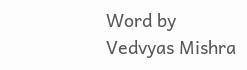Word by Vedvyas Mishra